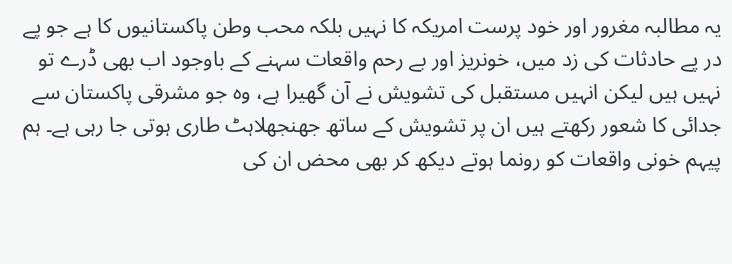یہ مطالبہ مغرور اور خود پرست امریکہ کا نہیں بلکہ محب وطن پاکستانیوں کا ہے جو پے در پے حادثات کی زد میں، خونریز اور بے رحم واقعات سہنے کے باوجود اب بھی ڈرے تو نہیں ہیں لیکن انہیں مستقبل کی تشویش نے آن گھیرا ہے، وہ جو مشرقی پاکستان سے جدائی کا شعور رکھتے ہیں ان پر تشویش کے ساتھ جھنجھلاہٹ طاری ہوتی جا رہی ہے۔ ہم پیہم خونی واقعات کو رونما ہوتے دیکھ کر بھی محض ان کی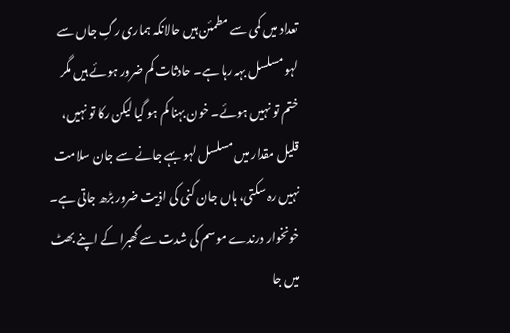تعداد میں کمی سے مطمئن ہیں حالانکہ ہماری رگِ جاں سے لہو مسلسل بہہ رہا ہے۔ حادثات کم ضرور ہوئے ہیں مگر ختم تو نہیں ہوئے۔ خون بہنا کم ہو گیا لیکن رکا تو نہیں، قلیل مقدار میں مسلسل لہو بہے جانے سے جان سلامت نہیں رہ سکتی، ہاں جان کنی کی اذیت ضرور بڑھ جاتی ہے۔
خونخوار درندے موسم کی شدت سے گھبرا کے اپنے بھٹ میں جا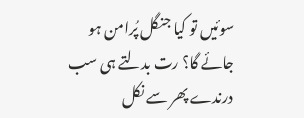سوئیں تو کیا جنگل پُرامن ہو جائے گا؟ رت بدلتے ہی سب درندے پھر سے نکل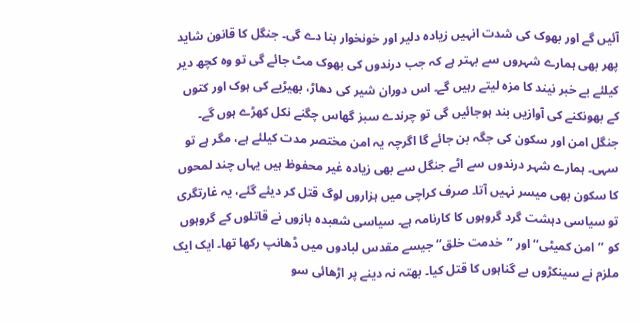آئیں گے اور بھوک کی شدت انہیں زیادہ دلیر اور خونخوار بنا دے گی۔ جنگل کا قانون شاید پھر بھی ہمارے شہروں سے بہتر ہے کہ جب درندوں کی بھوک مٹ جائے گی تو وہ کچھ دیر کیلئے بے خبر نیند کا مزہ لیتے رہیں گے۔ اس دوران شیر کی دھاڑ، بھیڑیے کی ہوک اور کتوں کے بھونکنے کی آوازیں بند ہوجائیں گی تو چرندے سبز گھاس چگنے نکل کھڑے ہوں گے۔ جنگل امن اور سکون کی جگہ بن جائے گا اگرچہ یہ امن مختصر مدت کیلئے ہے، مگر ہے تو سہی۔ ہمارے شہر درندوں سے اٹے جنگل سے بھی زیادہ غیر محفوظ ہیں یہاں چند لمحوں کا سکون بھی میسر نہیں آتا۔ صرف کراچی میں ہزاروں لوگ قتل کر دیئے گئے، یہ غارتگری تو سیاسی دہشت گرد گروہوں کا کارنامہ ہے۔ سیاسی شعبدہ بازوں نے قاتلوں کے گروہوں کو ’’امن کمیٹی‘‘ اور ’’خدمت خلق‘‘ جیسے مقدس لبادوں میں ڈھانپ رکھا تھا۔ ایک ایک ملزم نے سینکڑوں بے گناہوں کا قتل کیا۔ بھتہ نہ دینے پر اڑھائی سو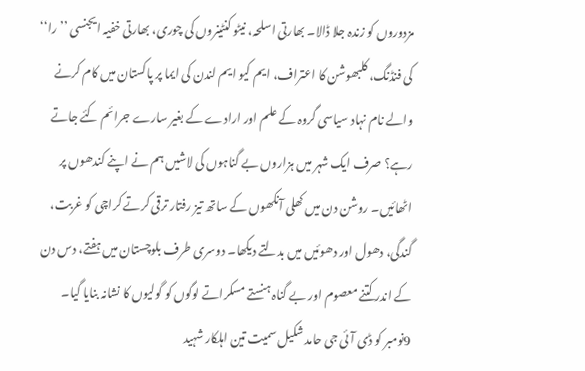مزدوروں کو زندہ جلا ڈالا۔ بھارتی اسلحہ، نیٹو کنٹینروں کی چوری، بھارتی خفیہ ایجنسی ’’را‘‘ کی فنڈنگ، کلبھوشن کا اعتراف، ایم کیو ایم لندن کی ایما پر پاکستان میں کام کرنے والے نام نہاد سیاسی گروہ کے علم اور ارادے کے بغیر سارے جرائم کئے جاتے رہے؟ صرف ایک شہر میں ہزاروں بے گناہوں کی لاشیں ہم نے اپنے کندھوں پر اٹھائیں۔ روشن دن میں کھلی آنکھوں کے ساتھ تیز رفتار ترقی کرتے کراچی کو غربت، گندگی، دھول اور دھوئیں میں بدلتے دیکھا۔ دوسری طرف بلوچستان میں ہفتے، دس دن کے اندر کتنے معصوم اور بے گناہ ہنستے مسکراتے لوگوں کو گولیوں کا نشانہ بنایا گیا۔ 9نومبر کو ڈی آئی جی حامد شکیل سمیت تین اہلکار شہید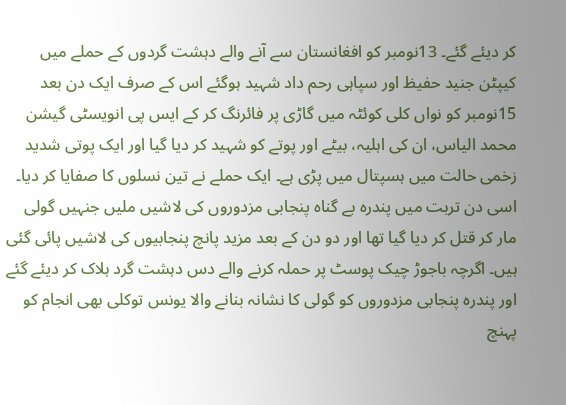کر دیئے گئے۔ 13نومبر کو افغانستان سے آنے والے دہشت گردوں کے حملے میں کیپٹن جنید حفیظ اور سپاہی رحم داد شہید ہوگئے اس کے صرف ایک دن بعد 15نومبر کو نواں کلی کوئٹہ میں گاڑی پر فائرنگ کر کے ایس پی انویسٹی گیشن محمد الیاس، ان کی اہلیہ، بیٹے اور پوتے کو شہید کر دیا گیا اور ایک پوتی شدید زخمی حالت میں ہسپتال میں پڑی ہے۔ ایک حملے نے تین نسلوں کا صفایا کر دیا۔ اسی دن تربت میں پندرہ بے گناہ پنجابی مزدوروں کی لاشیں ملیں جنہیں گولی مار کر قتل کر دیا گیا تھا اور دو دن کے بعد مزید پانچ پنجابیوں کی لاشیں پائی گئی ہیں۔ اگرچہ باجوڑ چیک پوسٹ پر حملہ کرنے والے دس دہشت گرد ہلاک کر دیئے گئے اور پندرہ پنجابی مزدوروں کو گولی کا نشانہ بنانے والا یونس توکلی بھی انجام کو پہنچ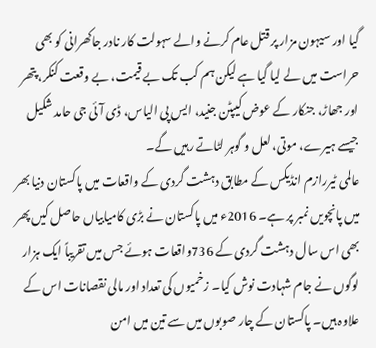گیا اور سیہون مزار پر قتل عام کرنے والے سہولت کار نادر جاکھرانی کو بھی حراست میں لے لیا گیا ہے لیکن ہم کب تک بے قیمت، بے وقعت کنکر، پتھر اور جھاڑ، جنکار کے عوض کیپٹن جنید، ایس پی الیاس، ڈی آئی جی حامد شکیل جیسے ہیرے، موتی، لعل و گوہر لٹاتے رہیں گے۔
عالمی ٹیررازم انڈیکس کے مطابق دہشت گردی کے واقعات میں پاکستان دنیا بھر میں پانچویں نمبر پر ہے۔ 2016ء میں پاکستان نے بڑی کامیابیاں حاصل کیں پھر بھی اس سال دہشت گردی کے 736واقعات ہوئے جس میں تقریباً ایک ہزار لوگوں نے جام شہادت نوش کیا۔ زخمیوں کی تعداد اور مالی نقصانات اس کے علاوہ ہیں۔ پاکستان کے چار صوبوں میں سے تین میں امن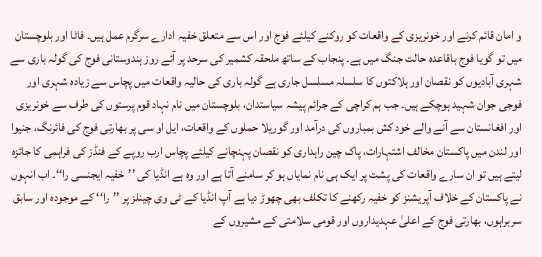و امان قائم کرنے اور خونریزی کے واقعات کو روکنے کیلئے فوج اور اس سے متعلق خفیہ ادارے سرگرم عمل ہیں۔ فاٹا اور بلوچستان میں تو گویا فوج باقاعدہ حالت جنگ میں ہے۔ پنجاب کے ساتھ ملحقہ کشمیر کی سرحد پر آئے روز ہندوستانی فوج کی گولہ باری سے شہری آبادیوں کو نقصان اور ہلاکتوں کا سلسلہ مسلسل جاری ہے گولہ باری کی حالیہ واقعات میں پچاس سے زیادہ شہری اور فوجی جوان شہید ہوچکے ہیں۔ جب ہم کراچی کے جرائم پیشہ سیاستدان، بلوچستان میں نام نہاد قوم پرستوں کی طرف سے خونریزی اور افغانستان سے آنے والے خود کش بمباروں کی درآمد اور گوریلا حملوں کے واقعات، ایل او سی پر بھارتی فوج کی فائرنگ، جنیوا اور لندن میں پاکستان مخالف اشتہارات، پاک چین راہداری کو نقصان پہنچانے کیلئے پچاس ارب روپے کے فنڈز کی فراہمی کا جائزہ لیتے ہیں تو ان سارے واقعات کی پشت پر ایک ہی نام نمایاں ہو کر سامنے آتا ہے اور وہ ہے انڈیا کی ’’خفیہ ایجنسی را‘‘۔ اب انہوں نے پاکستان کے خلاف آپریشنز کو خفیہ رکھنے کا تکلف بھی چھوڑ دیا ہے آپ انڈیا کے ٹی وی چینلز پر ’’را‘‘ کے موجودہ اور سابق سربراہوں، بھارتی فوج کے اعلیٰ عہدیداروں اور قومی سلامتی کے مشیروں کے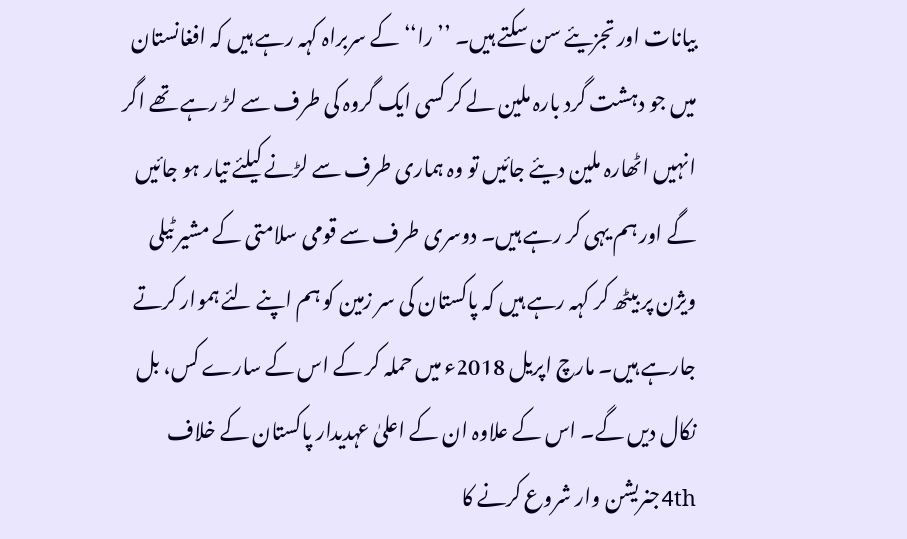بیانات اور تجزیئے سن سکتے ہیں۔ ’’را‘‘ کے سربراہ کہہ رہے ہیں کہ افغانستان میں جو دہشت گرد بارہ ملین لے کر کسی ایک گروہ کی طرف سے لڑ رہے تھے اگر انہیں اٹھارہ ملین دیئے جائیں تو وہ ہماری طرف سے لڑنے کیلئے تیار ہو جائیں گے اور ہم یہی کر رہے ہیں۔ دوسری طرف سے قومی سلامتی کے مشیر ٹیلی ویژن پر بیٹھ کر کہہ رہے ہیں کہ پاکستان کی سر زمین کو ہم اپنے لئے ہموار کرتے جارہے ہیں۔ مارچ اپریل 2018ء میں حملہ کر کے اس کے سارے کس، بل نکال دیں گے۔ اس کے علاوہ ان کے اعلیٰ عہدیدار پاکستان کے خلاف 4thجنریشن وار شروع کرنے کا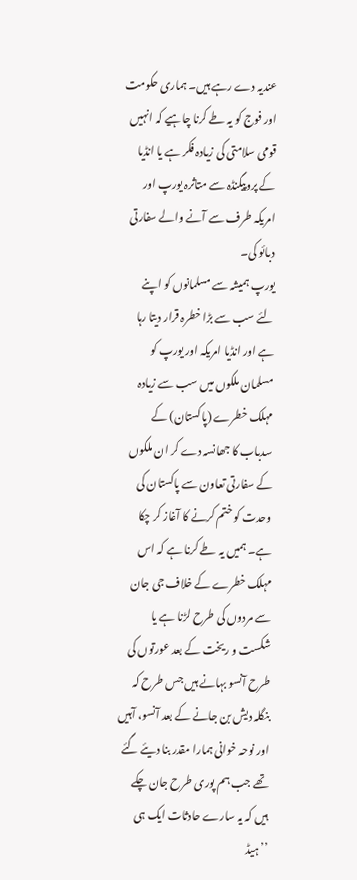عندیہ دے رہے ہیں۔ ہماری حکومت اور فوج کو یہ طے کرنا چاہیے کہ انہیں قومی سلامتی کی زیادہ فکر ہے یا انڈیا کے پروپیگنڈہ سے متاثرہ یورپ اور امریکہ طرف سے آنے والے سفارتی دبائو کی۔
یورپ ہمیشہ سے مسلمانوں کو اپنے لئے سب سے بڑا خطرہ قرار دیتا رہا ہے اور انڈیا امریکہ اور یورپ کو مسلمان ملکوں میں سب سے زیادہ مہلک خطرے (پاکستان) کے سدباب کا جھانسہ دے کر ان ملکوں کے سفارتی تعاون سے پاکستان کی وحدت کو ختم کرنے کا آغاز کر چکا ہے۔ ہمیں یہ طے کرنا ہے کہ اس مہلک خطرے کے خلاف جی جان سے مردوں کی طرح لڑنا ہے یا شکست و ریخت کے بعد عورتوں کی طرح آنسو بہانے ہیں جس طرح کہ بنگلہ دیش بن جانے کے بعد آنسو، آہیں اور نوحہ خوانی ہمارا مقدر بنا دیئے گئے تھے جب ہم پوری طرح جان چکے ہیں کہ یہ سارے حادثات ایک ہی ’’ہیڈ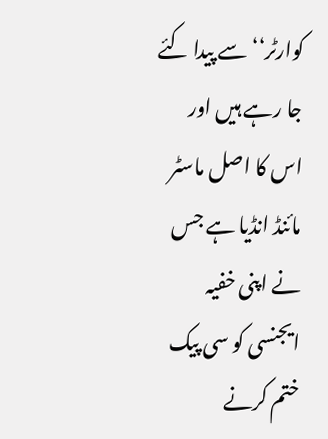کوارٹر‘‘ سے پیدا کئے جا رہے ہیں اور اس کا اصل ماسٹر مائنڈ انڈیا ہے جس نے اپنی خفیہ ایجنسی کو سی پیک ختم کرنے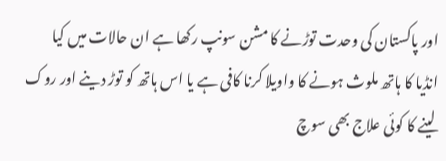اور پاکستان کی وحدت توڑنے کا مشن سونپ رکھا ہے ان حالات میں کیا انڈیا کا ہاتھ ملوث ہونے کا واویلا کرنا کافی ہے یا اس ہاتھ کو توڑ دینے اور روک لینے کا کوئی علاج بھی سوچ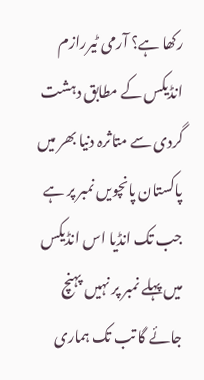رکھا ہے؟ آرمی ٹیررازم انڈیکس کے مطابق دہشت گردی سے متاثرہ دنیا بھر میں پاکستان پانچویں نمبر پر ہے جب تک انڈیا اس انڈیکس میں پہلے نمبر پر نہیں پہنچ جائے گا تب تک ہماری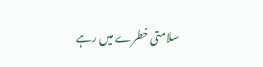سلامتی خطرے میں رہے